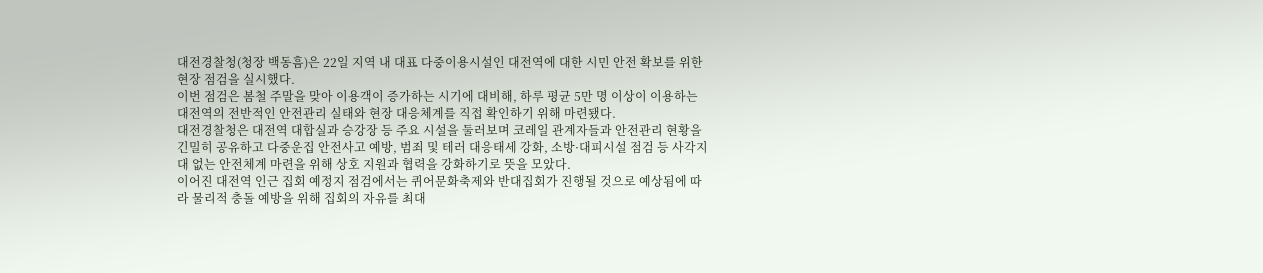대전경찰청(청장 백동흠)은 22일 지역 내 대표 다중이용시설인 대전역에 대한 시민 안전 확보를 위한 현장 점검을 실시했다.
이번 점검은 봄철 주말을 맞아 이용객이 증가하는 시기에 대비해, 하루 평균 5만 명 이상이 이용하는 대전역의 전반적인 안전관리 실태와 현장 대응체계를 직접 확인하기 위해 마련됐다.
대전경찰청은 대전역 대합실과 승강장 등 주요 시설을 둘러보며 코레일 관계자들과 안전관리 현황을 긴밀히 공유하고 다중운집 안전사고 예방, 범죄 및 테러 대응태세 강화, 소방·대피시설 점검 등 사각지대 없는 안전체계 마련을 위해 상호 지원과 협력을 강화하기로 뜻을 모았다.
이어진 대전역 인근 집회 예정지 점검에서는 퀴어문화축제와 반대집회가 진행될 것으로 예상됨에 따라 물리적 충돌 예방을 위해 집회의 자유를 최대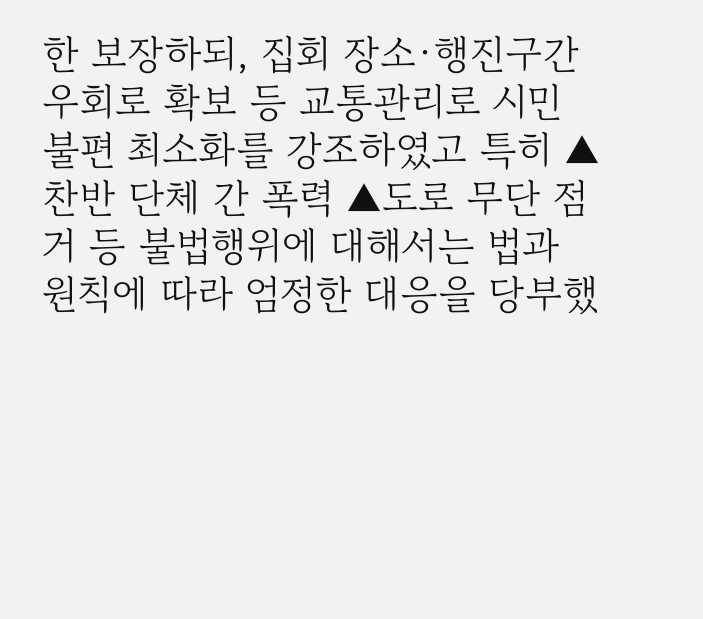한 보장하되, 집회 장소·행진구간 우회로 확보 등 교통관리로 시민 불편 최소화를 강조하였고 특히 ▲ 찬반 단체 간 폭력 ▲도로 무단 점거 등 불법행위에 대해서는 법과 원칙에 따라 엄정한 대응을 당부했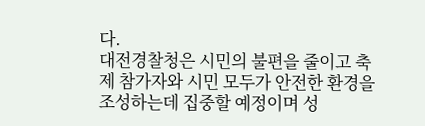다.
대전경찰청은 시민의 불편을 줄이고 축제 참가자와 시민 모두가 안전한 환경을 조성하는데 집중할 예정이며 성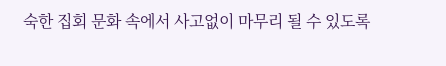숙한 집회 문화 속에서 사고없이 마무리 될 수 있도록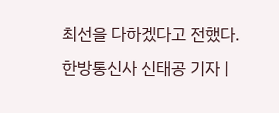최선을 다하겠다고 전했다.
한방통신사 신태공 기자 |